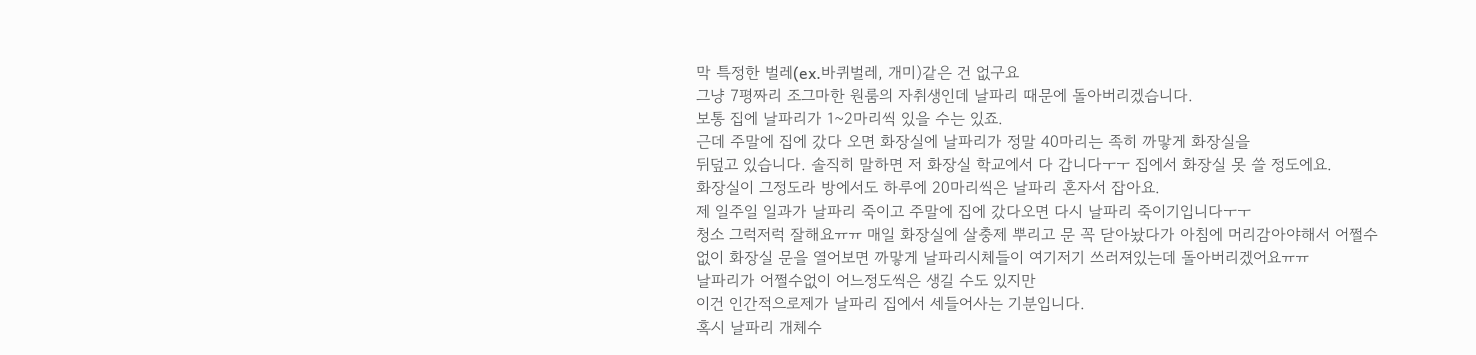막 특정한 벌레(ex.바퀴벌레, 개미)같은 건 없구요
그냥 7평짜리 조그마한 원룸의 자취생인데 날파리 때문에 돌아버리겠습니다.
보통 집에 날파리가 1~2마리씩 있을 수는 있죠.
근데 주말에 집에 갔다 오면 화장실에 날파리가 정말 40마리는 족히 까맣게 화장실을
뒤덮고 있습니다. 솔직히 말하면 저 화장실 학교에서 다 갑니다ㅜㅜ 집에서 화장실 못 쓸 정도에요.
화장실이 그정도라 방에서도 하루에 20마리씩은 날파리 혼자서 잡아요.
제 일주일 일과가 날파리 죽이고 주말에 집에 갔다오면 다시 날파리 죽이기입니다ㅜㅜ
청소 그럭저럭 잘해요ㅠㅠ 매일 화장실에 살충제 뿌리고 문 꼭 닫아놨다가 아침에 머리감아야해서 어쩔수없이 화장실 문을 열어보면 까맣게 날파리시체들이 여기저기 쓰러져있는데 돌아버리겠어요ㅠㅠ
날파리가 어쩔수없이 어느정도씩은 생길 수도 있지만
이건 인간적으로제가 날파리 집에서 세들어사는 기분입니다.
혹시 날파리 개체수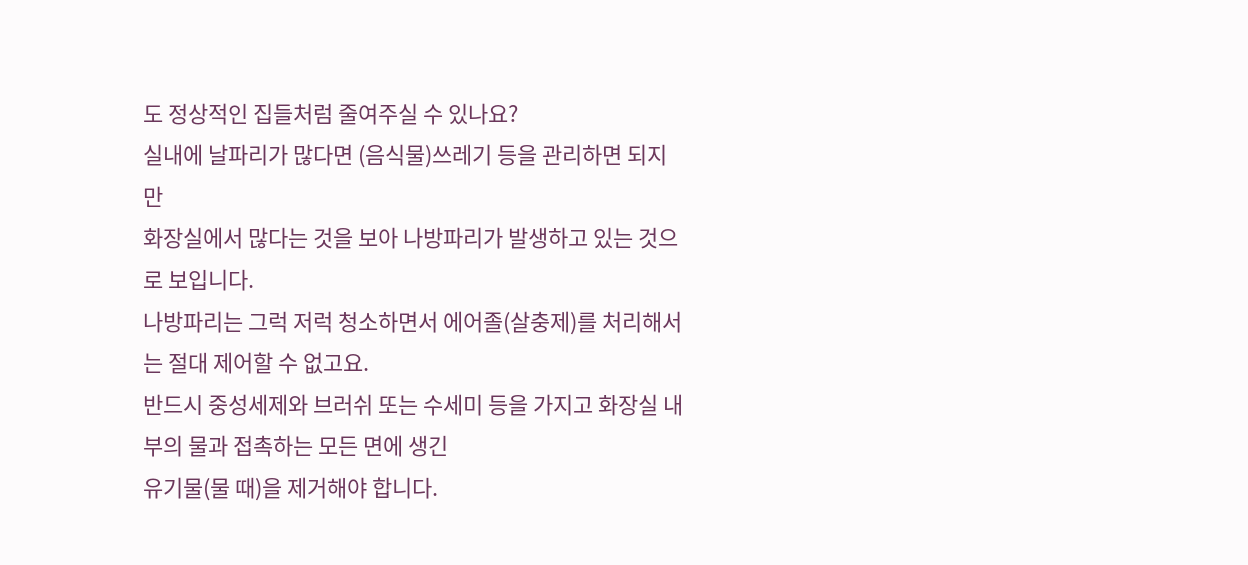도 정상적인 집들처럼 줄여주실 수 있나요?
실내에 날파리가 많다면 (음식물)쓰레기 등을 관리하면 되지만
화장실에서 많다는 것을 보아 나방파리가 발생하고 있는 것으로 보입니다.
나방파리는 그럭 저럭 청소하면서 에어졸(살충제)를 처리해서는 절대 제어할 수 없고요.
반드시 중성세제와 브러쉬 또는 수세미 등을 가지고 화장실 내부의 물과 접촉하는 모든 면에 생긴
유기물(물 때)을 제거해야 합니다.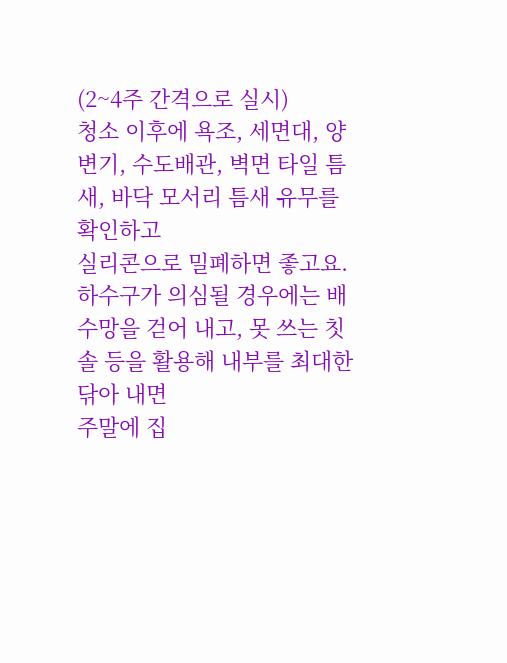(2~4주 간격으로 실시)
청소 이후에 욕조, 세면대, 양변기, 수도배관, 벽면 타일 틈새, 바닥 모서리 틈새 유무를 확인하고
실리콘으로 밀폐하면 좋고요.
하수구가 의심될 경우에는 배수망을 걷어 내고, 못 쓰는 칫솔 등을 활용해 내부를 최대한 닦아 내면
주말에 집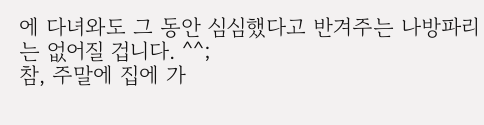에 다녀와도 그 동안 심심했다고 반겨주는 나방파리는 없어질 겁니다. ^^;
참, 주말에 집에 가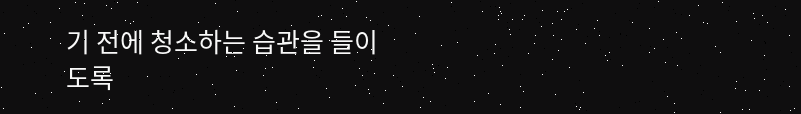기 전에 청소하는 습관을 들이도록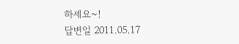하세요~!
답변일 2011.05.17